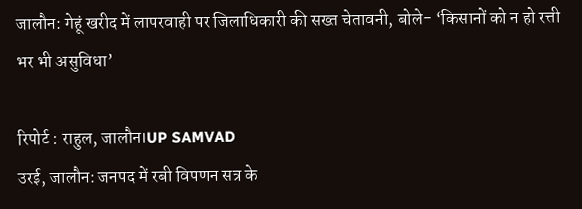जालौन: गेहूं खरीद में लापरवाही पर जिलाधिकारी की सख्त चेतावनी, बोले- ‘किसानों को न हो रत्ती भर भी असुविधा’

रिपोर्ट : राहुल, जालौन।UP SAMVAD
उरई, जालौन: जनपद में रबी विपणन सत्र के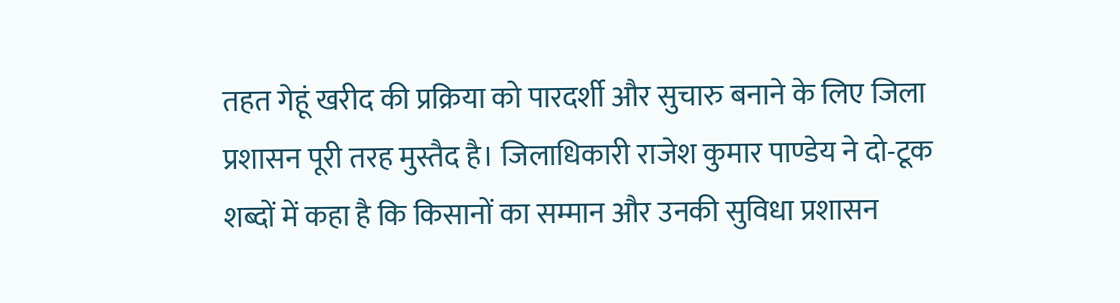तहत गेहूं खरीद की प्रक्रिया को पारदर्शी और सुचारु बनाने के लिए जिला प्रशासन पूरी तरह मुस्तैद है। जिलाधिकारी राजेश कुमार पाण्डेय ने दो-टूक शब्दों में कहा है कि किसानों का सम्मान और उनकी सुविधा प्रशासन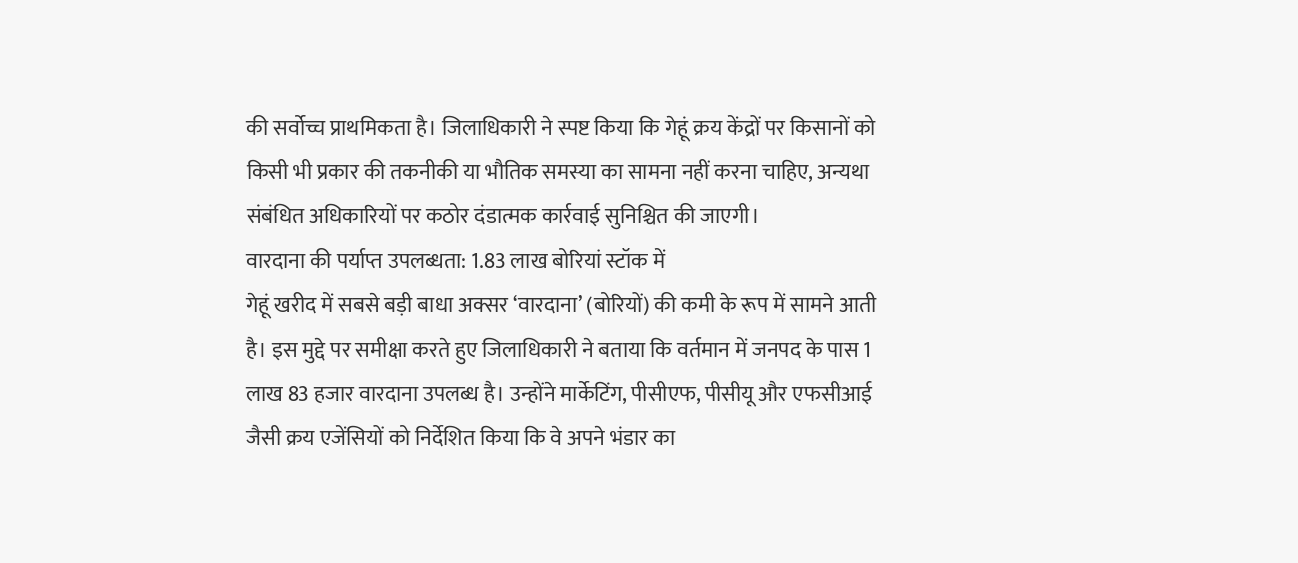की सर्वोच्च प्राथमिकता है। जिलाधिकारी ने स्पष्ट किया कि गेहूं क्रय केंद्रों पर किसानों को किसी भी प्रकार की तकनीकी या भौतिक समस्या का सामना नहीं करना चाहिए, अन्यथा संबंधित अधिकारियों पर कठोर दंडात्मक कार्रवाई सुनिश्चित की जाएगी।
वारदाना की पर्याप्त उपलब्धता: 1.83 लाख बोरियां स्टॉक में
गेहूं खरीद में सबसे बड़ी बाधा अक्सर ‘वारदाना’ (बोरियों) की कमी के रूप में सामने आती है। इस मुद्दे पर समीक्षा करते हुए जिलाधिकारी ने बताया कि वर्तमान में जनपद के पास 1 लाख 83 हजार वारदाना उपलब्ध है। उन्होंने मार्केटिंग, पीसीएफ, पीसीयू और एफसीआई जैसी क्रय एजेंसियों को निर्देशित किया कि वे अपने भंडार का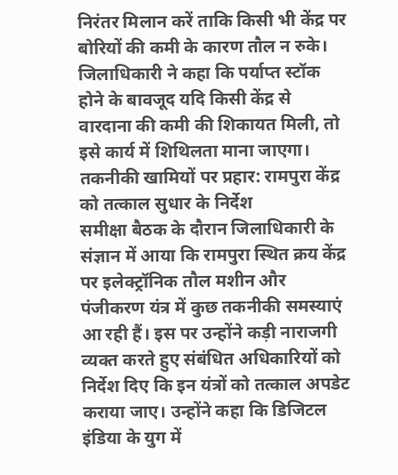निरंतर मिलान करें ताकि किसी भी केंद्र पर बोरियों की कमी के कारण तौल न रुके। जिलाधिकारी ने कहा कि पर्याप्त स्टॉक होने के बावजूद यदि किसी केंद्र से वारदाना की कमी की शिकायत मिली, तो इसे कार्य में शिथिलता माना जाएगा।
तकनीकी खामियों पर प्रहार: रामपुरा केंद्र को तत्काल सुधार के निर्देश
समीक्षा बैठक के दौरान जिलाधिकारी के संज्ञान में आया कि रामपुरा स्थित क्रय केंद्र पर इलेक्ट्रॉनिक तौल मशीन और पंजीकरण यंत्र में कुछ तकनीकी समस्याएं आ रही हैं। इस पर उन्होंने कड़ी नाराजगी व्यक्त करते हुए संबंधित अधिकारियों को निर्देश दिए कि इन यंत्रों को तत्काल अपडेट कराया जाए। उन्होंने कहा कि डिजिटल इंडिया के युग में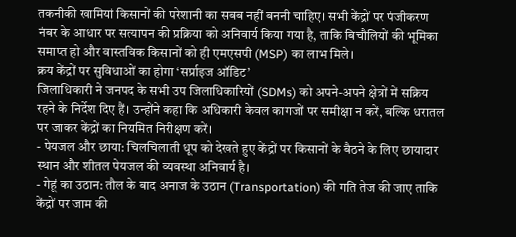तकनीकी खामियां किसानों की परेशानी का सबब नहीं बननी चाहिए। सभी केंद्रों पर पंजीकरण नंबर के आधार पर सत्यापन की प्रक्रिया को अनिवार्य किया गया है, ताकि बिचौलियों की भूमिका समाप्त हो और वास्तविक किसानों को ही एमएसपी (MSP) का लाभ मिले।
क्रय केंद्रों पर सुविधाओं का होगा ‘सर्प्राइज ऑडिट’
जिलाधिकारी ने जनपद के सभी उप जिलाधिकारियों (SDMs) को अपने-अपने क्षेत्रों में सक्रिय रहने के निर्देश दिए हैं। उन्होंने कहा कि अधिकारी केवल कागजों पर समीक्षा न करें, बल्कि धरातल पर जाकर केंद्रों का नियमित निरीक्षण करें।
- पेयजल और छाया: चिलचिलाती धूप को देखते हुए केंद्रों पर किसानों के बैठने के लिए छायादार स्थान और शीतल पेयजल की व्यवस्था अनिवार्य है।
- गेहूं का उठान: तौल के बाद अनाज के उठान (Transportation) की गति तेज की जाए ताकि केंद्रों पर जाम की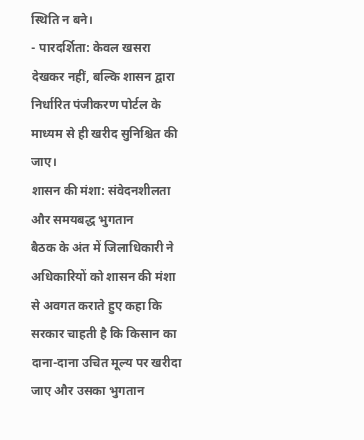स्थिति न बने।
- पारदर्शिता: केवल खसरा देखकर नहीं, बल्कि शासन द्वारा निर्धारित पंजीकरण पोर्टल के माध्यम से ही खरीद सुनिश्चित की जाए।
शासन की मंशा: संवेदनशीलता और समयबद्ध भुगतान
बैठक के अंत में जिलाधिकारी ने अधिकारियों को शासन की मंशा से अवगत कराते हुए कहा कि सरकार चाहती है कि किसान का दाना-दाना उचित मूल्य पर खरीदा जाए और उसका भुगतान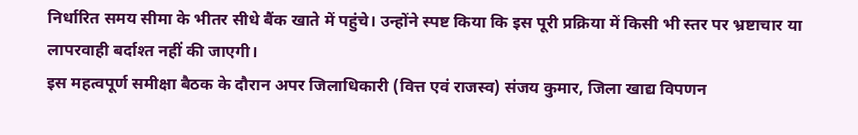निर्धारित समय सीमा के भीतर सीधे बैंक खाते में पहुंचे। उन्होंने स्पष्ट किया कि इस पूरी प्रक्रिया में किसी भी स्तर पर भ्रष्टाचार या लापरवाही बर्दाश्त नहीं की जाएगी।
इस महत्वपूर्ण समीक्षा बैठक के दौरान अपर जिलाधिकारी (वित्त एवं राजस्व) संजय कुमार, जिला खाद्य विपणन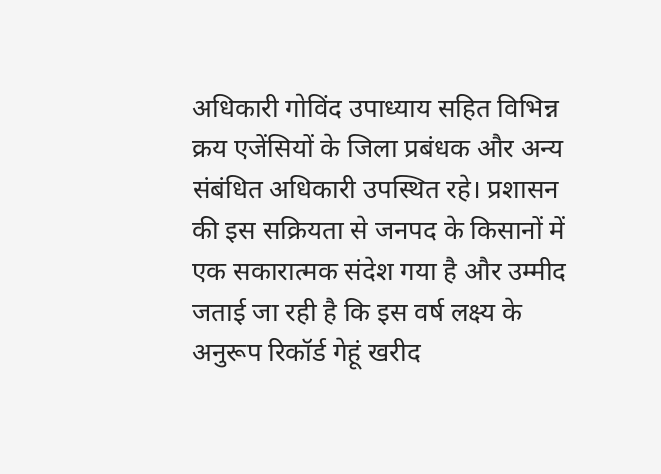अधिकारी गोविंद उपाध्याय सहित विभिन्न क्रय एजेंसियों के जिला प्रबंधक और अन्य संबंधित अधिकारी उपस्थित रहे। प्रशासन की इस सक्रियता से जनपद के किसानों में एक सकारात्मक संदेश गया है और उम्मीद जताई जा रही है कि इस वर्ष लक्ष्य के अनुरूप रिकॉर्ड गेहूं खरीद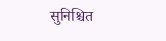सुनिश्चित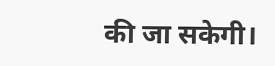की जा सकेगी।